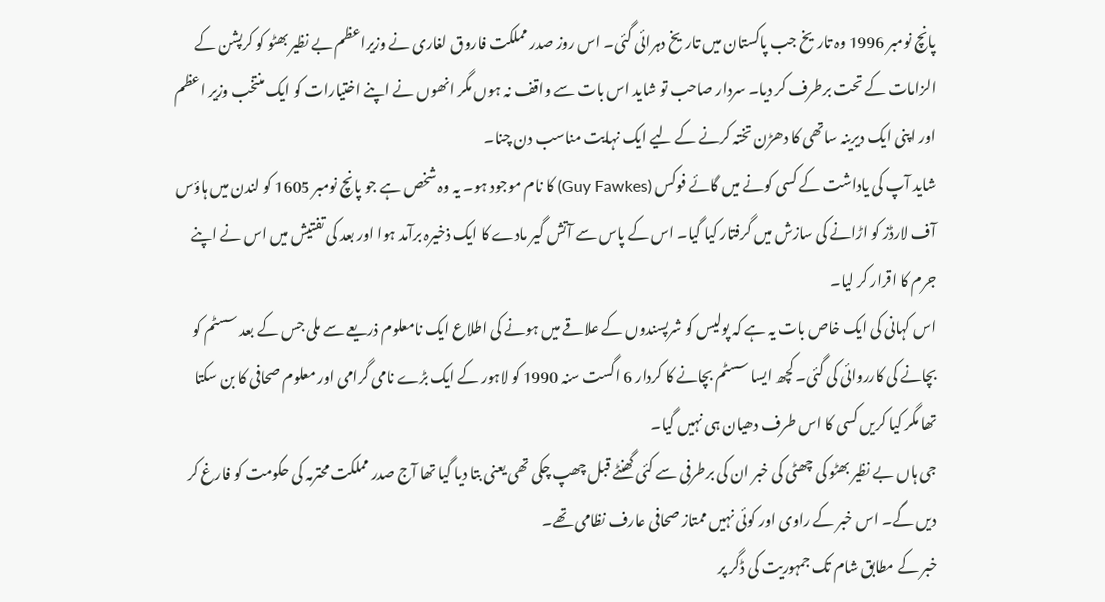پانچ نومبر 1996 وہ تاریخ جب پاکستان میں تاریخ دہرائی گئی۔ اس روز صدر مملکت فاروق لغاری نے وزیراعظم بے نظیر بھٹو کو کرپشن کے الزامات کے تحت برطرف کر دیا۔ سردار صاحب تو شاید اس بات سے واقف نہ ہوں مگر انھوں نے اپنے اختیارات کو ایک منتخب وزیر اعظم اور اپنی ایک دیرینہ ساتھی کا دھڑن تختہ کرنے کے لیے ایک نہایت مناسب دن چنا۔
شاید آپ کی یاداشت کے کسی کونے میں گائے فوکس (Guy Fawkes) کا نام موجود ہو۔ یہ وہ شخص ہے جو پانچ نومبر 1605 کو لندن میں ہاؤس آف لارڈز کو اڑانے کی سازش میں گرفتار کیا گیا۔ اس کے پاس سے آتش گیر مادے کا ایک ذخیرہ برآمد ہوا اور بعد کی تفتیش میں اس نے اپنے جرم کا اقرار کر لیا۔
اس کہانی کی ایک خاص بات یہ ہے کہ پولیس کو شرپسندوں کے علاقے میں ہونے کی اطلاع ایک نامعلوم ذریعے سے ملی جس کے بعد سسٹم کو بچانے کی کارروائی کی گئی۔ کچھ ایسا سسٹم بچانے کا کردار 6 اگست سنہ 1990 کو لاہور کے ایک بڑے نامی گرامی اور معلوم صحافی کا بن سکتا تھا مگر کیا کریں کسی کا اس طرف دھیان ہی نہیں گیا۔
جی ہاں بے نظیر بھٹو کی چھٹی کی خبر ان کی برطرفی سے کئی گھنٹے قبل چھپ چکی تھی یعنی بتا دیا گیا تھا آج صدر مملکت محترمہ کی حکومت کو فارغ کر دیں گے۔ اس خبر کے راوی اور کوئی نہیں ممتاز صحافی عارف نظامی تھے۔
خبر کے مطابق شام تک جمہوریت کی ڈگر پر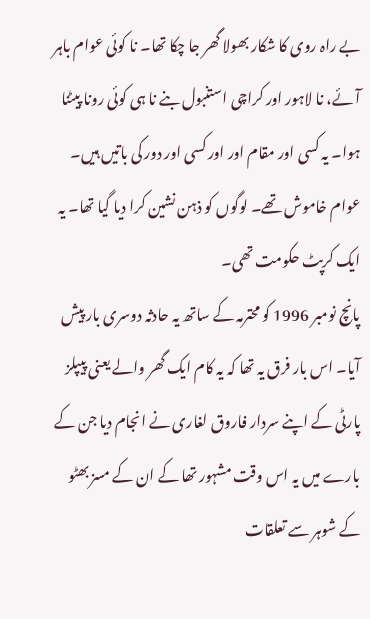بے راہ روی کا شکار بھولا گھر جا چکا تھا۔ نا کوئی عوام باہر آئے، نا لاہور اور کراچی استنبول بنے نا ہی کوئی رونا پیٹنا ہوا۔ یہ کسی اور مقام اور اور کسی اور دور کی باتیں ہیں۔ عوام خاموش تھے۔ لوگوں کو ذہن نشین کرا دیا گیا تھا۔ یہ ایک کرپٹ حکومت تھی۔
پانچ نومبر 1996 کو محترمہ کے ساتھ یہ حادثہ دوسری بار پیش آیا۔ اس بار فرق یہ تھا کہ یہ کام ایک گھر والے یعنی پیپلز پارٹی کے اپنے سردار فاروق لغاری نے انجام دیا جن کے بارے میں یہ اس وقت مشہور تھا کے ان کے مسز بھٹو کے شوہر سے تعلقات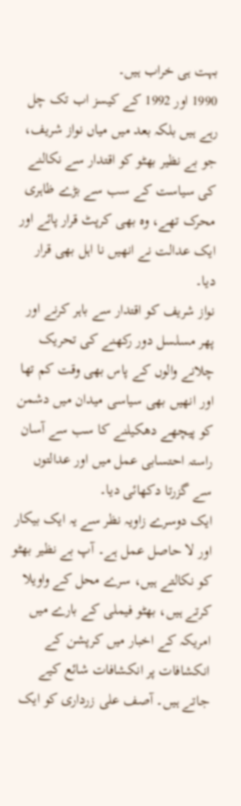بہت ہی خراب ہیں۔
1990 اور 1992 کے کیسز اب تک چل رہے ہیں بلکہ بعد میں میاں نواز شریف، جو بے نظیر بھٹو کو اقتدار سے نکالنے کی سیاست کے سب سے بڑے ظاہری محرک تھے، وہ بھی کرپٹ قرار پائے اور ایک عدالت نے انھیں نا اہل بھی قرار دیا۔
نواز شریف کو اقتدار سے باہر کرنے اور پھر مسلسل دور رکھنے کی تحریک چلانے والوں کے پاس بھی وقت کم تھا اور انھیں بھی سیاسی میدان میں دشمن کو پیچھے دھکیلنے کا سب سے آسان راستہ احتسابی عمل میں اور عدالتوں سے گزرتا دکھائی دیا۔
ایک دوسرے زاویہ نظر سے یہ ایک بیکار اور لا حاصل عمل ہے۔ آپ بے نظیر بھٹو کو نکالتے ہیں، سرے محل کے واویلا کرتے ہیں، بھٹو فیملی کے بارے میں امریکہ کے اخبار میں کرپشن کے انکشافات پر انکشافات شائع کیے جاتے ہیں۔ آصف علی زرداری کو ایک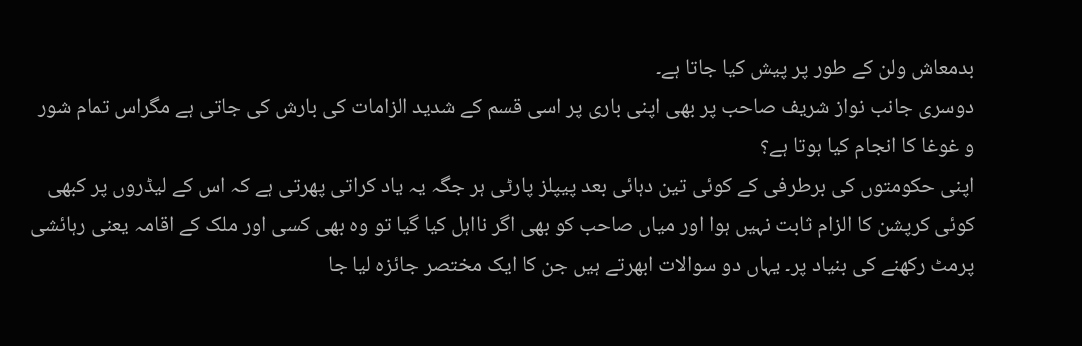بدمعاش ولن کے طور پر پیش کیا جاتا ہے۔
دوسری جانب نواز شریف صاحب پر بھی اپنی باری پر اسی قسم کے شدید الزامات کی بارش کی جاتی ہے مگراس تمام شور و غوغا کا انجام کیا ہوتا ہے؟
اپنی حکومتوں کی برطرفی کے کوئی تین دہائی بعد پیپلز پارٹی ہر جگہ یہ یاد کراتی پھرتی ہے کہ اس کے لیڈروں پر کبھی کوئی کرپشن کا الزام ثابت نہیں ہوا اور میاں صاحب کو بھی اگر نااہل کیا گیا تو وہ بھی کسی اور ملک کے اقامہ یعنی رہائشی پرمٹ رکھنے کی بنیاد پر۔ یہاں دو سوالات ابھرتے ہیں جن کا ایک مختصر جائزہ لیا جا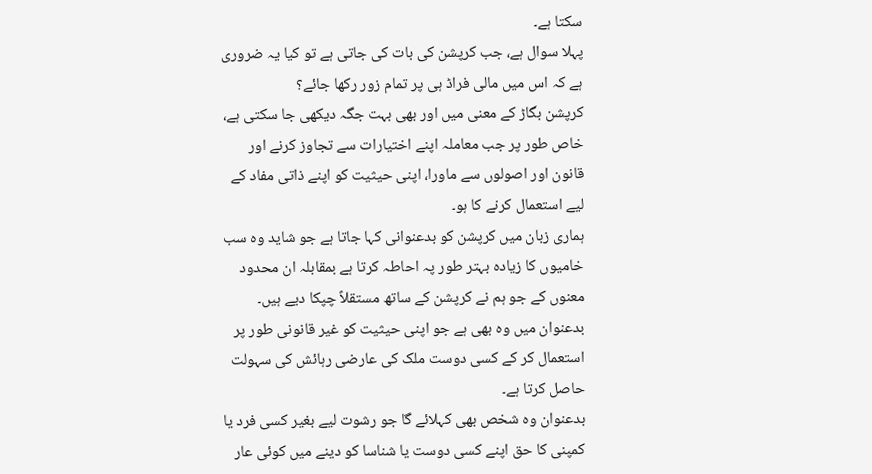سکتا ہے۔
پہلا سوال ہے، جب کرپشن کی بات کی جاتی ہے تو کیا یہ ضروری ہے کہ اس میں مالی فراڈ ہی پر تمام زور رکھا جائے؟
کرپشن بگاڑ کے معنی میں اور بھی بہت جگہ دیکھی جا سکتی ہے، خاص طور پر جب معاملہ اپنے اختیارات سے تجاوز کرنے اور قانون اور اصولوں سے ماورا، اپنی حیثیت کو اپنے ذاتی مفاد کے لیے استعمال کرنے کا ہو۔
ہماری زبان میں کرپشن کو بدعنوانی کہا جاتا ہے جو شاید وہ سب خامیوں کا زیادہ بہتر طور پہ احاطہ کرتا ہے بمقابلہ ان محدود معنوں کے جو ہم نے کرپشن کے ساتھ مستقلاً چپکا دیے ہیں۔ بدعنوان میں وہ بھی ہے جو اپنی حیثیت کو غیر قانونی طور پر استعمال کر کے کسی دوست ملک کی عارضی رہائش کی سہولت حاصل کرتا ہے۔
بدعنوان وہ شخص بھی کہلائے گا جو رشوت لیے بغیر کسی فرد یا کمپنی کا حق اپنے کسی دوست یا شناسا کو دینے میں کوئی عار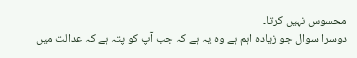محسوس نہیں کرتا۔
دوسرا سوال جو زیادہ اہم ہے وہ یہ ہے کہ جب آپ کو پتہ ہے کہ عدالت میں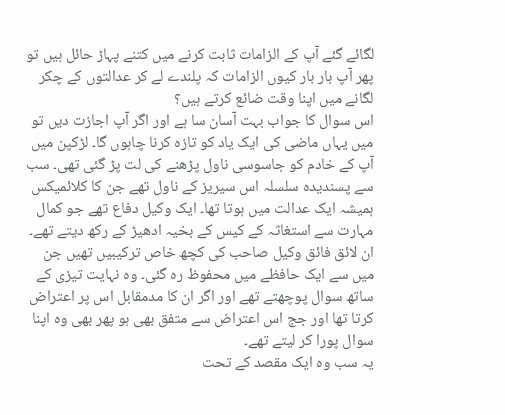لگائے گئے آپ کے الزامات ثابت کرنے میں کتنے پہاڑ حائل ہیں تو پھر آپ بار بار کیوں الزامات کہ پلندے لے کر عدالتوں کے چکر لگانے میں اپنا وقت ضائع کرتے ہیں؟
اس سوال کا جواب بہت آسان سا ہے اور اگر آپ اجازت دیں تو میں یہاں ماضی کی ایک یاد کو تازہ کرنا چاہوں گا۔ لڑکپن میں آپ کے خادم کو جاسوسی ناول پڑھنے کی لت پڑ گئی تھی۔ سب سے پسندیدہ سلسلہ اس سیریز کے ناول تھے جن کا کلائمیکس ہمیشہ ایک عدالت میں ہوتا تھا۔ ایک وکیل دفاع تھے جو کمال مہارت سے استغاثہ کے کیس کے بخیہ ادھیڑ کے رکھ دیتے تھے۔
ان لائق فائق وکیل صاحب کی کچھ خاص ترکیبیں تھیں جن میں سے ایک حافظے میں محفوظ رہ گئی۔ وہ نہایت تیزی کے ساتھ سوال پوچھتے تھے اور اگر ان کا مدمقابل اس پر اعتراض کرتا تھا اور جج اس اعتراض سے متفق بھی ہو پھر بھی وہ اپنا سوال پورا کر لیتے تھے۔
یہ سب وہ ایک مقصد کے تحت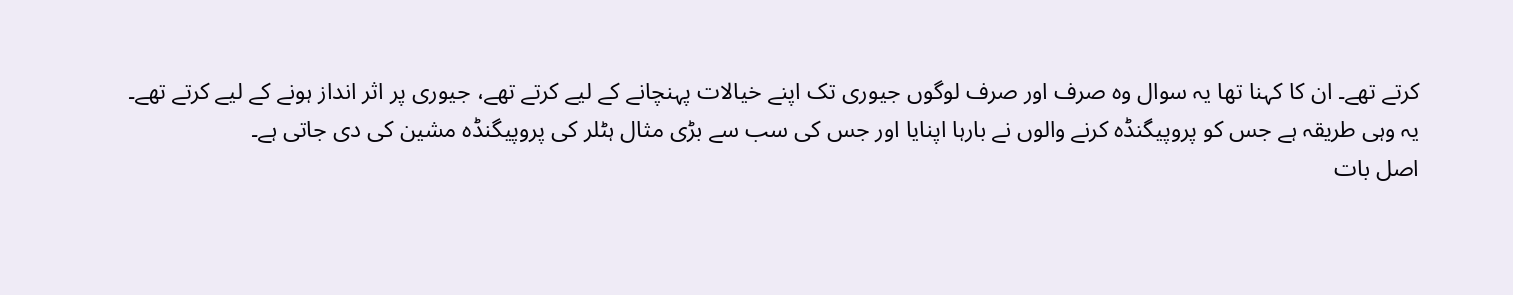کرتے تھے۔ ان کا کہنا تھا یہ سوال وہ صرف اور صرف لوگوں جیوری تک اپنے خیالات پہنچانے کے لیے کرتے تھے، جیوری پر اثر انداز ہونے کے لیے کرتے تھے۔
یہ وہی طریقہ ہے جس کو پروپیگنڈہ کرنے والوں نے بارہا اپنایا اور جس کی سب سے بڑی مثال ہٹلر کی پروپیگنڈہ مشین کی دی جاتی ہے۔
اصل بات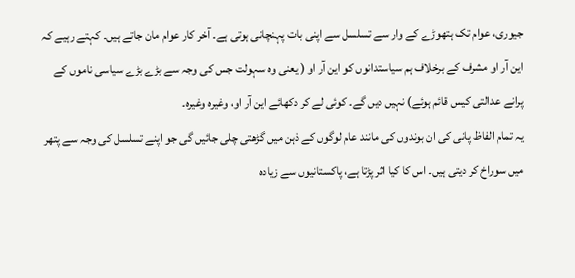جیوری، عوام تک ہتھوڑے کے وار سے تسلسل سے اپنی بات پہنچانی ہوتی ہے۔ آخر کار عوام مان جاتے ہیں۔ کہتے رہیے کہ این آر او مشرف کے برخلاف ہم سیاستدانوں کو این آر او ( یعنی وہ سہولت جس کی وجہ سے بڑے بڑے سیاسی ناموں کے پرانے عدالتی کیس قائم ہوئے) نہیں دیں گے۔ کوئی لے کر دکھائے این آر او، وغیرہ وغیرہ۔
یہ تمام الفاظ پانی کی ان بوندوں کی مانند عام لوگوں کے ذہن میں گڑھتی چلی جائیں گی جو اپنے تسلسل کی وجہ سے پتھر میں سوراخ کر دیتی ہیں۔ اس کا کیا اثر پڑتا ہے، پاکستانیوں سے زیادہ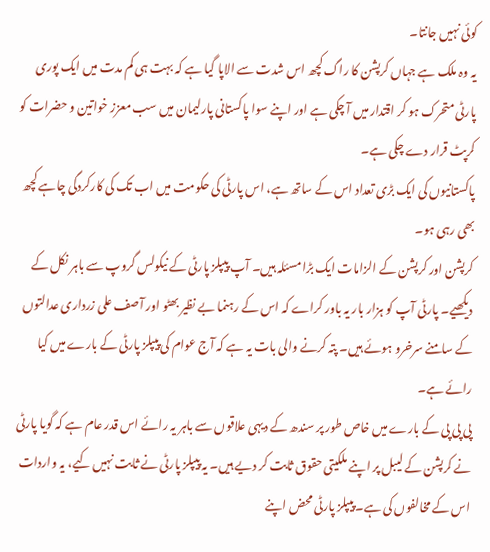کوئی نہیں جانتا۔
یہ وہ ملک ہے جہاں کرپشن کا راگ کچھ اس شدت سے الاپا گیا ہے کہ بہت ہی کم مدت میں ایک پوری پارٹی متحرک ہو کر اقتدار میں آ چکی ہے اور اپنے سوا پاکستانی پارلیمان میں سب معزز خواتین و حضرات کو کرپٹ قرار دے چکی ہے۔
پاکستانیوں کی ایک بڑی تعداد اس کے ساتھ ہے، اس پارٹی کی حکومت میں اب تک کی کارکردگی چاہے کچھ بھی رہی ہو۔
کرپشن اور کرپشن کے الزامات ایک بڑا مسئلہ ہیں۔ آپ پیپلز پارٹی کے نیکولس گروپ سے باہر نکل کے دیکھیے۔ پارٹی آپ کو ہزار بار یہ باور کراے کہ اس کے رہنما بے نظیر بھٹو اور آصف علی زرداری عدالتوں کے سامنے سرخرو ہوئے ہیں۔ پتہ کرنے والی بات یہ ہے کہ آج عوام کی پیپلز پارٹی کے بارے میں کیا رائے ہے۔
پی پی پی کے بارے میں خاص طور پر سندھ کے دیہی علاقوں سے باہر یہ رائے اس قدر عام ہے کہ گویا پارٹی نے کرپشن کے لیبل پر اپنے ملکیتی حقوق ثابت کر دیے ہیں۔ یہ پیپلز پارٹی نے ثابت نہیں کیے، یہ واردات اس کے مخالفوں کی ہے۔ پیپلز پارٹی محض اپنے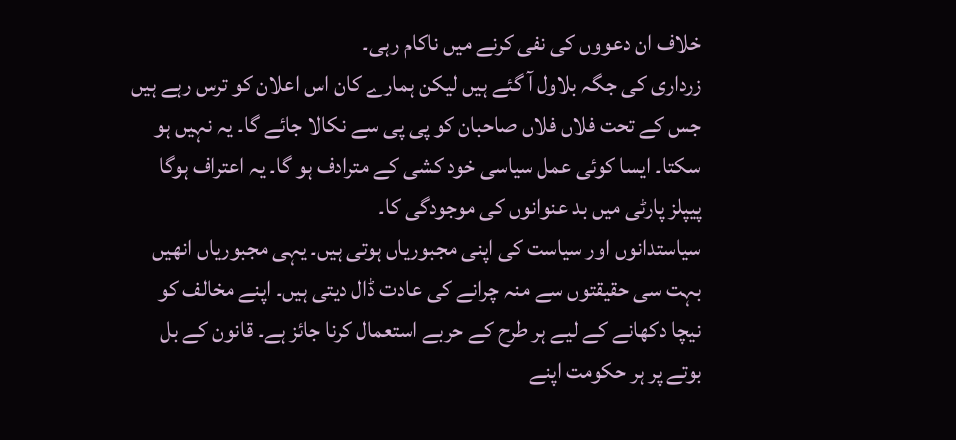خلاف ان دعووں کی نفی کرنے میں ناکام رہی۔
زرداری کی جگہ بلاول آ گئے ہیں لیکن ہمارے کان اس اعلان کو ترس رہے ہیں جس کے تحت فلاں فلاں صاحبان کو پی پی سے نکالا جائے گا۔ یہ نہیں ہو سکتا۔ ایسا کوئی عمل سیاسی خود کشی کے مترادف ہو گا۔ یہ اعتراف ہوگا پیپلز پارٹی میں بد عنوانوں کی موجودگی کا۔
سیاستدانوں اور سیاست کی اپنی مجبوریاں ہوتی ہیں۔ یہی مجبوریاں انھیں بہت سی حقیقتوں سے منہ چرانے کی عادت ڈال دیتی ہیں۔ اپنے مخالف کو نیچا دکھانے کے لیے ہر طرح کے حربے استعمال کرنا جائز ہے۔ قانون کے بل بوتے پر ہر حکومت اپنے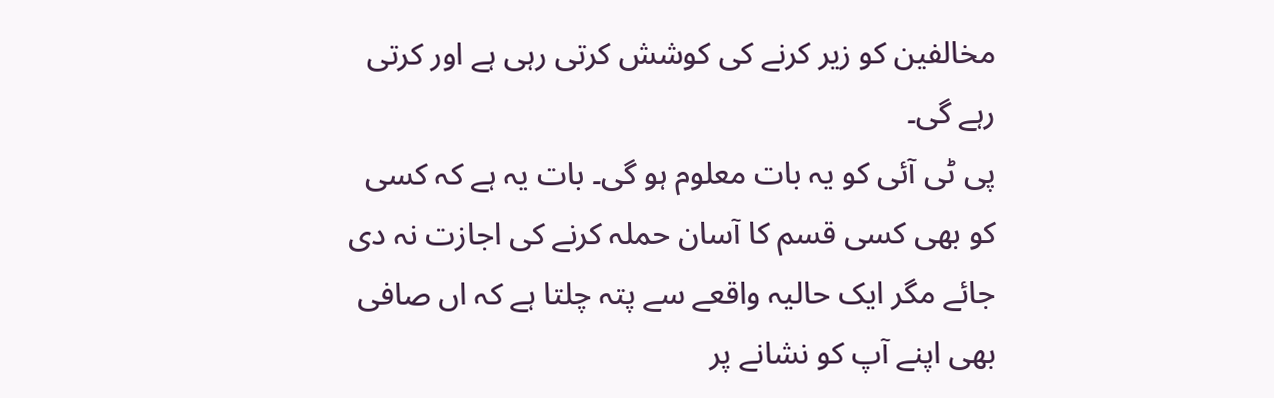مخالفین کو زیر کرنے کی کوشش کرتی رہی ہے اور کرتی رہے گی۔
پی ٹی آئی کو یہ بات معلوم ہو گی۔ بات یہ ہے کہ کسی کو بھی کسی قسم کا آسان حملہ کرنے کی اجازت نہ دی جائے مگر ایک حالیہ واقعے سے پتہ چلتا ہے کہ اں صافی بھی اپنے آپ کو نشانے پر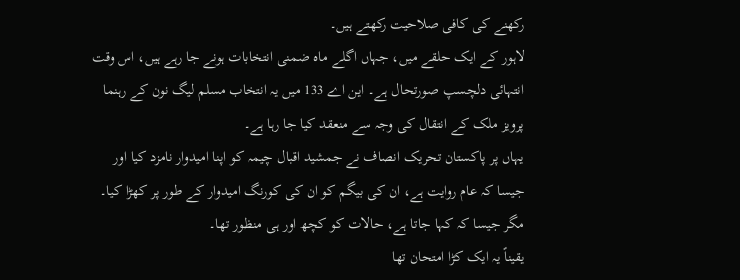رکھنے کی کافی صلاحیت رکھتے ہیں۔
لاہور کے ایک حلقے میں، جہاں اگلے ماہ ضمنی انتخابات ہونے جا رہے ہیں، اس وقت انتہائی دلچسپ صورتحال ہے۔ این اے 133 میں یہ انتخاب مسلم لیگ نون کے رہنما پرویز ملک کے انتقال کی وجہ سے منعقد کیا جا رہا ہے۔
یہاں پر پاکستان تحریک انصاف نے جمشید اقبال چیمہ کو اپنا امیدوار نامزد کیا اور جیسا کہ عام روایت ہے، ان کی بیگم کو ان کی کورنگ امیدوار کے طور پر کھڑا کیا۔ مگر جیسا کہ کہا جاتا ہے، حالات کو کچھ اور ہی منظور تھا۔
یقیناً یہ ایک کڑا امتحان تھا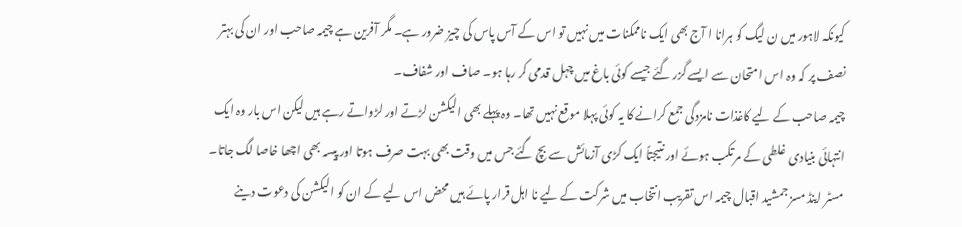کیونکہ لاہور میں ن لیگ کو ہرانا ا آج بھی ایک ناممکنات میں نہیں تو اس کے آس پاس کی چیز ضرور ہے۔ مگر آفرین ہے چیمہ صاحب اور ان کی بہتر نصف پر کہ وہ اس امتحان سے ایسے گزر گئے جیسے کوئی باغ میں چہل قدمی کر رہا ہو۔ صاف اور شفاف۔
چیمہ صاحب کے لیے کاغذات نامزدگی جمع کرانے کا یہ کوئی پہلا موقع نہیں تھا۔ وہ پہلے بھی الیکشن لڑتے اور لڑواتے رہے ہیں لیکن اس بار وہ ایک انتہائی بنیادی غلطی کے مرتکب ہوئے اور نتیجتاً ایک کڑی آزمائش سے بچ گئے جس میں وقت بھی بہت صرف ہوتا اور پیسہ بھی اچھا خاصا لگ جاتا۔
مسٹر اینڈ مسز جمشید اقبال چیمہ اس تقریب انتخاب میں شرکت کے لیے نا اہل قرار پائے ہیں محض اس لیے کے ان کو الیکشن کی دعوت دینے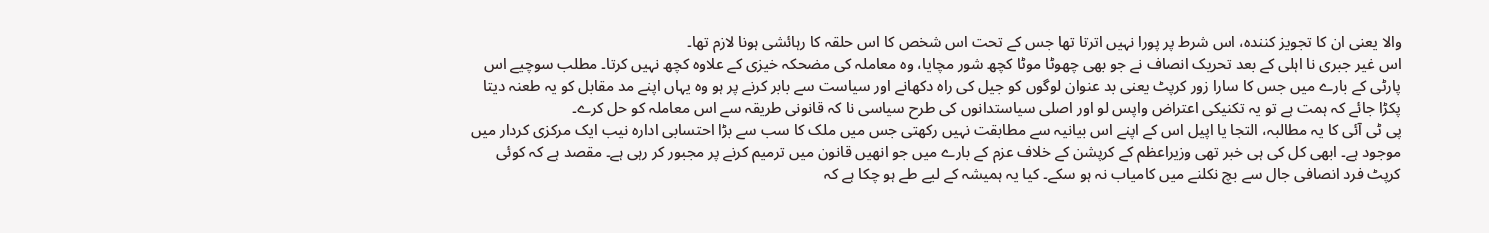والا یعنی ان کا تجویز کنندہ، اس شرط پر پورا نہیں اترتا تھا جس کے تحت اس شخص کا اس حلقہ کا رہائشی ہونا لازم تھا۔
اس غیر جبری نا اہلی کے بعد تحریک انصاف نے جو بھی چھوٹا موٹا کچھ شور مچایا، وہ معاملہ کی مضحکہ خیزی کے علاوہ کچھ نہیں کرتا۔ مطلب سوچیے اس پارٹی کے بارے میں جس کا سارا زور کرپٹ یعنی بد عنوان لوگوں کو جیل کی راہ دکھانے اور سیاست سے بابر کرنے پر ہو وہ یہاں اپنے مد مقابل کو یہ طعنہ دیتا پکڑا جائے کہ ہمت ہے تو یہ تکنیکی اعتراض واپس لو اور اصلی سیاستدانوں کی طرح سیاسی نا کہ قانونی طریقہ سے اس معاملہ کو حل کرے۔
پی ٹی آئی کا یہ مطالبہ، التجا یا اپیل اس کے اپنے اس بیانیہ سے مطابقت نہیں رکھتی جس میں ملک کا سب سے بڑا احتسابی ادارہ نیب ایک مرکزی کردار میں موجود ہے۔ ابھی کل کی ہی خبر تھی وزیراعظم کے کرپشن کے خلاف عزم کے بارے میں جو انھیں قانون میں ترمیم کرنے پر مجبور کر رہی ہے۔ مقصد ہے کہ کوئی کرپٹ فرد انصافی جال سے بچ نکلنے میں کامیاب نہ ہو سکے۔ کیا یہ ہمیشہ کے لیے طے ہو چکا ہے کہ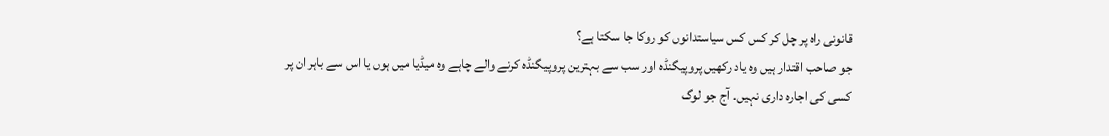قانونی راہ پر چل کر کس کس سیاستدانوں کو روکا جا سکتا ہے؟
جو صاحب اقتدار ہیں وہ یاد رکھیں پروپیگنڈہ اور سب سے بہترین پروپیگنڈہ کرنے والے چاہے وہ میڈیا میں ہوں یا اس سے باہر ان پر کسی کی اجارہ داری نہیں۔ آج جو لوگ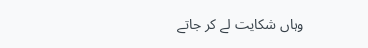وہاں شکایت لے کر جاتے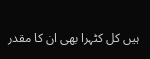ہیں کل کٹہرا بھی ان کا مقدر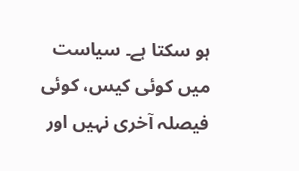ہو سکتا ہے۔ سیاست میں کوئی کیس، کوئی فیصلہ آخری نہیں اور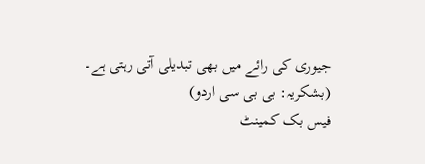جیوری کی رائے میں بھی تبدیلی آتی رہتی ہے۔
(بشکریہ: بی بی سی اردو)
فیس بک کمینٹ